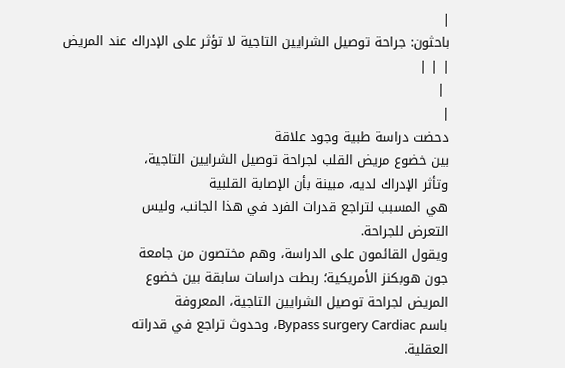|
باحثون: جراحة توصيل الشرايين التاجية لا تؤثر على الإدراك عند المريض
| | |
 |
|
دحضت دراسة طبية وجود علاقة
بين خضوع مريض القلب لجراحة توصيل الشرايين التاجية،
وتأثر الإدراك لديه، مبينة بأن الإصابة القلبية
هي المسبب لتراجع قدرات الفرد في هذا الجانب، وليس
التعرض للجراحة.
ويقول القائمون على الدراسة، وهم مختصون من جامعة
جون هوبكنز الأمريكية؛ ربطت دراسات سابقة بين خضوع
المريض لجراحة توصيل الشرايين التاجية، المعروفة
باسم Bypass surgery Cardiac، وحدوث تراجع في قدراته
العقلية.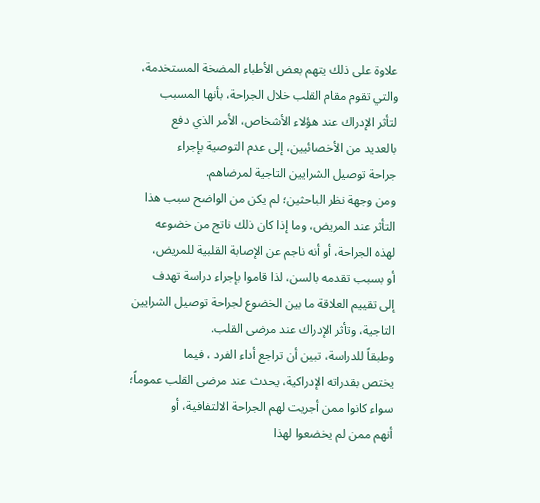علاوة على ذلك يتهم بعض الأطباء المضخة المستخدمة،
والتي تقوم مقام القلب خلال الجراحة، بأنها المسبب
لتأثر الإدراك عند هؤلاء الأشخاص، الأمر الذي دفع
بالعديد من الأخصائيين، إلى عدم التوصية بإجراء
جراحة توصيل الشرايين التاجية لمرضاهم.
ومن وجهة نظر الباحثين؛ لم يكن من الواضح سبب هذا
التأثر عند المريض، وما إذا كان ذلك ناتج من خضوعه
لهذه الجراحة، أو أنه ناجم عن الإصابة القلبية للمريض،
أو بسبب تقدمه بالسن، لذا قاموا بإجراء دراسة تهدف
إلى تقييم العلاقة ما بين الخضوع لجراحة توصيل الشرايين
التاجية، وتأثر الإدراك عند مرضى القلب.
وطبقاً للدراسة، تبين أن تراجع أداء الفرد ، فيما
يختص بقدراته الإدراكية، يحدث عند مرضى القلب عموماً؛
سواء كانوا ممن أجريت لهم الجراحة الالتفافية، أو
أنهم ممن لم يخضعوا لهذا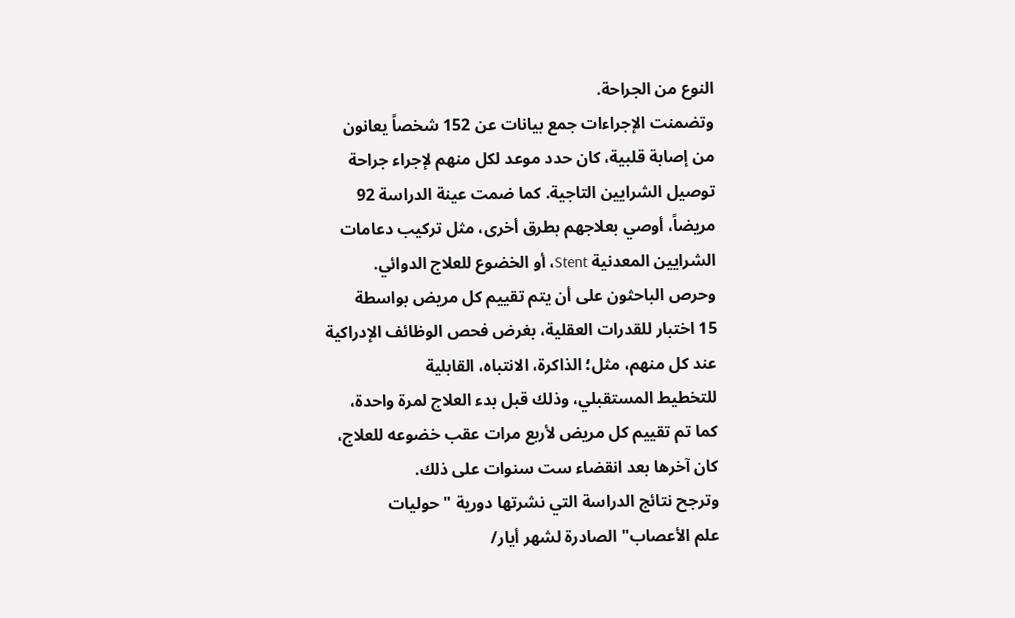النوع من الجراحة.
وتضمنت الإجراءات جمع بيانات عن 152 شخصاً يعانون
من إصابة قلبية، كان حدد موعد لكل منهم لإجراء جراحة
توصيل الشرايين التاجية. كما ضمت عينة الدراسة 92
مريضاً، أوصي بعلاجهم بطرق أخرى، مثل تركيب دعامات
الشرايين المعدنية Stent، أو الخضوع للعلاج الدوائي.
وحرص الباحثون على أن يتم تقييم كل مريض بواسطة
15 اختبار للقدرات العقلية، بغرض فحص الوظائف الإدراكية
عند كل منهم، مثل؛ الذاكرة، الانتباه، القابلية
للتخطيط المستقبلي، وذلك قبل بدء العلاج لمرة واحدة،
كما تم تقييم كل مريض لأربع مرات عقب خضوعه للعلاج،
كان آخرها بعد انقضاء ست سنوات على ذلك.
وترجح نتائج الدراسة التي نشرتها دورية " حوليات
علم الأعصاب" الصادرة لشهر أيار/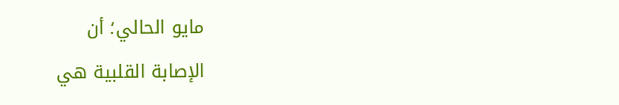مايو الحالي؛ أن
الإصابة القلبية هي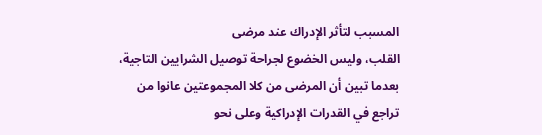المسبب لتأثر الإدراك عند مرضى
القلب، وليس الخضوع لجراحة توصيل الشرايين التاجية،
بعدما تبين أن المرضى من كلا المجموعتين عانوا من
تراجع في القدرات الإدراكية وعلى نحو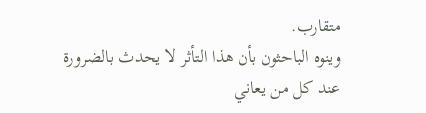متقارب.
وينوه الباحثون بأن هذا التأثر لا يحدث بالضرورة
عند كل من يعاني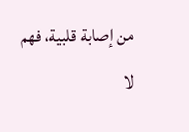من إصابة قلبية، فهم لا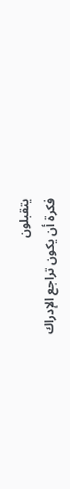يتقبلون
فكرة أن يكون تراجع الإدراك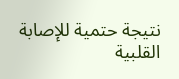نتيجة حتمية للإصابة
القلبية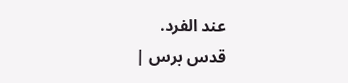عند الفرد.
قدس برس |